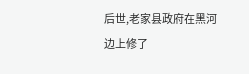后世,老家县政府在黑河边上修了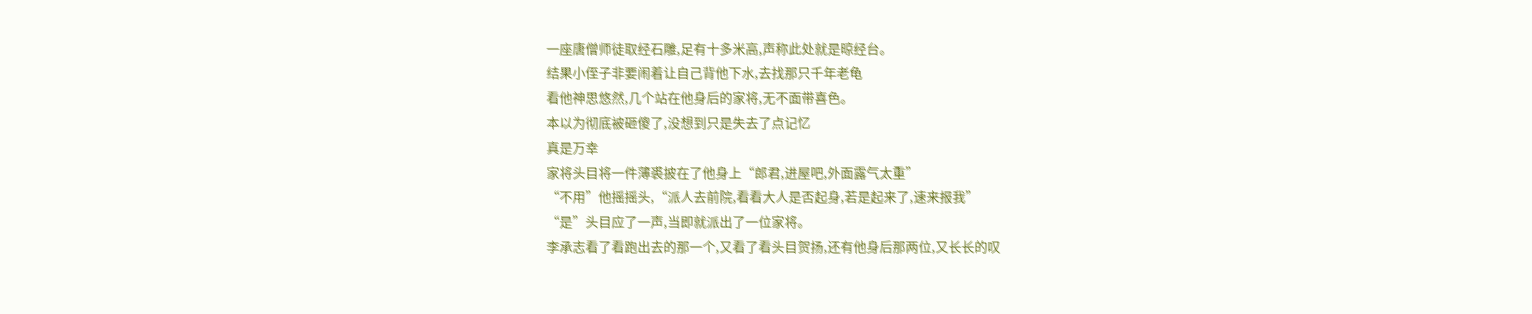一座唐僧师徒取经石雕,足有十多米高,声称此处就是晾经台。
结果小侄子非要闹着让自己背他下水,去找那只千年老龟
看他神思悠然,几个站在他身后的家将,无不面带喜色。
本以为彻底被砸傻了,没想到只是失去了点记忆
真是万幸
家将头目将一件薄裘披在了他身上“郎君,进屋吧,外面露气太重”
“不用”他摇摇头,“派人去前院,看看大人是否起身,若是起来了,速来报我”
“是”头目应了一声,当即就派出了一位家将。
李承志看了看跑出去的那一个,又看了看头目贺扬,还有他身后那两位,又长长的叹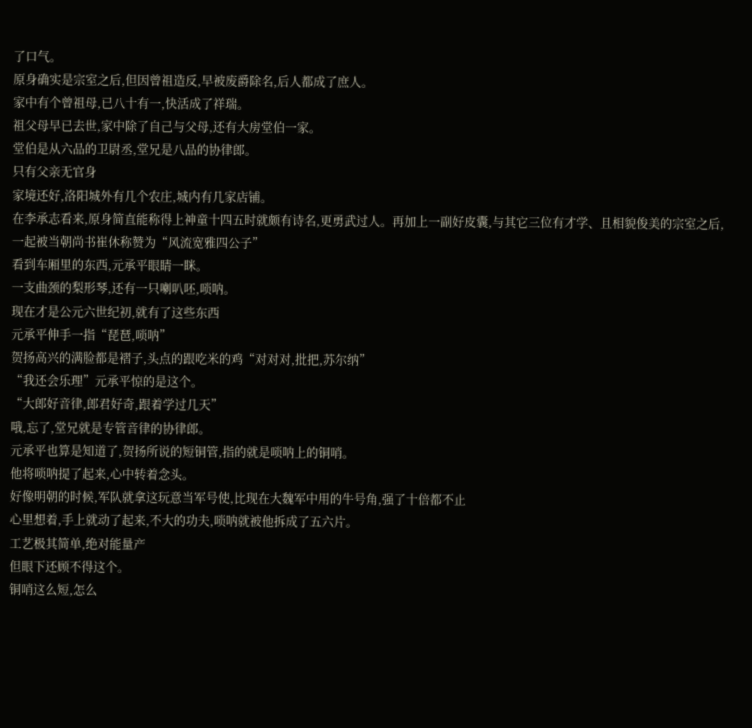了口气。
原身确实是宗室之后,但因曾祖造反,早被废爵除名,后人都成了庶人。
家中有个曾祖母,已八十有一,快活成了祥瑞。
祖父母早已去世,家中除了自己与父母,还有大房堂伯一家。
堂伯是从六品的卫尉丞,堂兄是八品的协律郎。
只有父亲无官身
家境还好,洛阳城外有几个农庄,城内有几家店铺。
在李承志看来,原身简直能称得上神童十四五时就颇有诗名,更勇武过人。再加上一副好皮囊,与其它三位有才学、且相貌俊美的宗室之后,一起被当朝尚书崔休称赞为“风流宽雅四公子”
看到车厢里的东西,元承平眼睛一眯。
一支曲颈的梨形琴,还有一只喇叭呸,唢呐。
现在才是公元六世纪初,就有了这些东西
元承平伸手一指“琵琶,唢呐”
贺扬高兴的满脸都是褶子,头点的跟吃米的鸡“对对对,批把,苏尔纳”
“我还会乐理”元承平惊的是这个。
“大郎好音律,郎君好奇,跟着学过几天”
哦,忘了,堂兄就是专管音律的协律郎。
元承平也算是知道了,贺扬所说的短铜管,指的就是唢呐上的铜哨。
他将唢呐提了起来,心中转着念头。
好像明朝的时候,军队就拿这玩意当军号使,比现在大魏军中用的牛号角,强了十倍都不止
心里想着,手上就动了起来,不大的功夫,唢呐就被他拆成了五六片。
工艺极其简单,绝对能量产
但眼下还顾不得这个。
铜哨这么短,怎么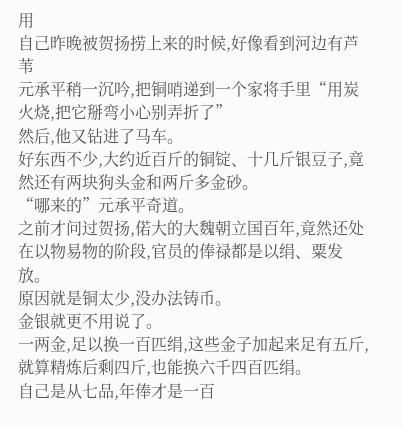用
自己昨晚被贺扬捞上来的时候,好像看到河边有芦苇
元承平稍一沉吟,把铜哨递到一个家将手里“用炭火烧,把它掰弯小心别弄折了”
然后,他又钻进了马车。
好东西不少,大约近百斤的铜锭、十几斤银豆子,竟然还有两块狗头金和两斤多金砂。
“哪来的”元承平奇道。
之前才问过贺扬,偌大的大魏朝立国百年,竟然还处在以物易物的阶段,官员的俸禄都是以绢、粟发放。
原因就是铜太少,没办法铸币。
金银就更不用说了。
一两金,足以换一百匹绢,这些金子加起来足有五斤,就算精炼后剩四斤,也能换六千四百匹绢。
自己是从七品,年俸才是一百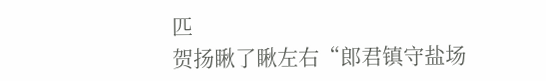匹
贺扬瞅了瞅左右“郎君镇守盐场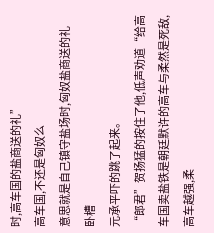时,高车国的盐商送的礼”
高车国,不还是匈奴么
意思就是自己镇守盐场时,匈奴盐商送的礼
卧槽
元承平吓的跳了起来。
“郎君”贺扬猛的按住了他,低声劝道“给高车国卖盐铁是朝廷默许的高车与柔然是死敌,高车越强,柔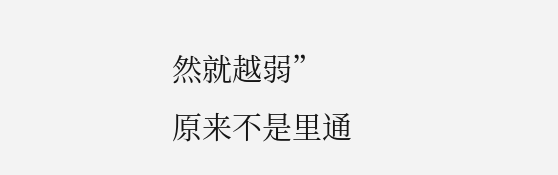然就越弱”
原来不是里通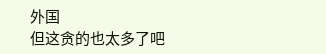外国
但这贪的也太多了吧